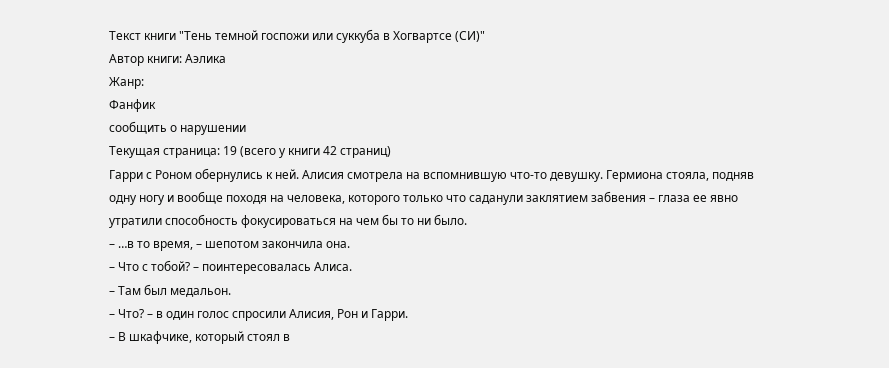Текст книги "Тень темной госпожи или суккуба в Хогвартсе (СИ)"
Автор книги: Аэлика
Жанр:
Фанфик
сообщить о нарушении
Текущая страница: 19 (всего у книги 42 страниц)
Гарри с Роном обернулись к ней. Алисия смотрела на вспомнившую что-то девушку. Гермиона стояла, подняв одну ногу и вообще походя на человека, которого только что саданули заклятием забвения – глаза ее явно утратили способность фокусироваться на чем бы то ни было.
– …в то время, – шепотом закончила она.
– Что с тобой? – поинтересовалась Алиса.
– Там был медальон.
– Что? – в один голос спросили Алисия, Рон и Гарри.
– В шкафчике, который стоял в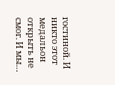гостиной. И никто этот медальон открыть не смог. И мы…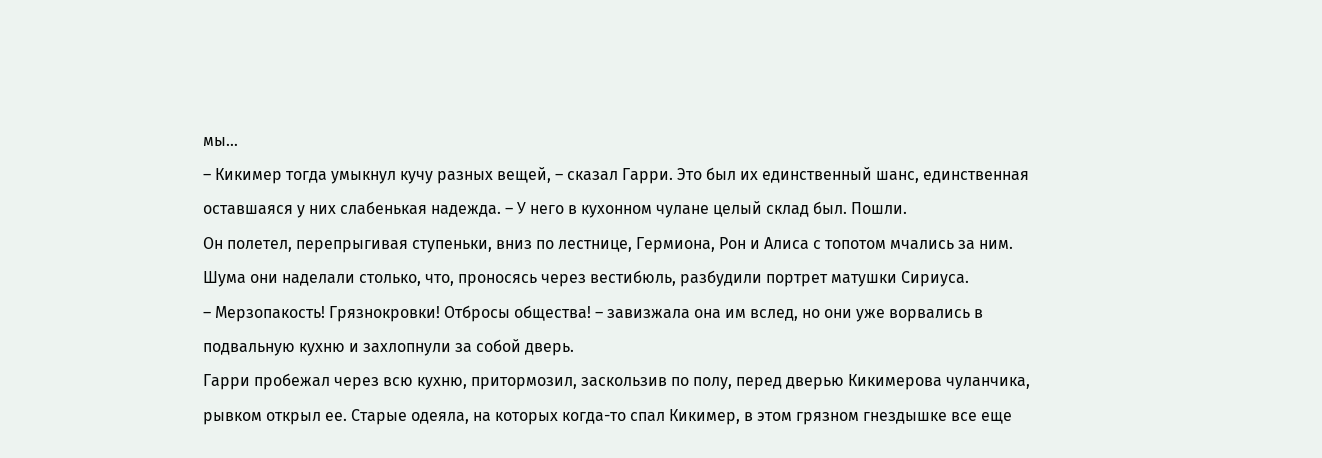мы…
– Кикимер тогда умыкнул кучу разных вещей, – сказал Гарри. Это был их единственный шанс, единственная оставшаяся у них слабенькая надежда. – У него в кухонном чулане целый склад был. Пошли.
Он полетел, перепрыгивая ступеньки, вниз по лестнице, Гермиона, Рон и Алиса с топотом мчались за ним. Шума они наделали столько, что, проносясь через вестибюль, разбудили портрет матушки Сириуса.
– Мерзопакость! Грязнокровки! Отбросы общества! – завизжала она им вслед, но они уже ворвались в подвальную кухню и захлопнули за собой дверь.
Гарри пробежал через всю кухню, притормозил, заскользив по полу, перед дверью Кикимерова чуланчика, рывком открыл ее. Старые одеяла, на которых когда-то спал Кикимер, в этом грязном гнездышке все еще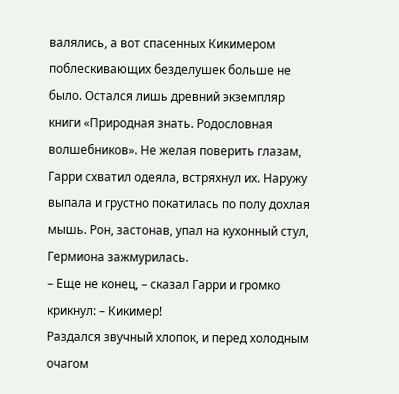валялись, а вот спасенных Кикимером поблескивающих безделушек больше не было. Остался лишь древний экземпляр книги «Природная знать. Родословная волшебников». Не желая поверить глазам, Гарри схватил одеяла, встряхнул их. Наружу выпала и грустно покатилась по полу дохлая мышь. Рон, застонав, упал на кухонный стул, Гермиона зажмурилась.
– Еще не конец, – сказал Гарри и громко крикнул: – Кикимер!
Раздался звучный хлопок, и перед холодным очагом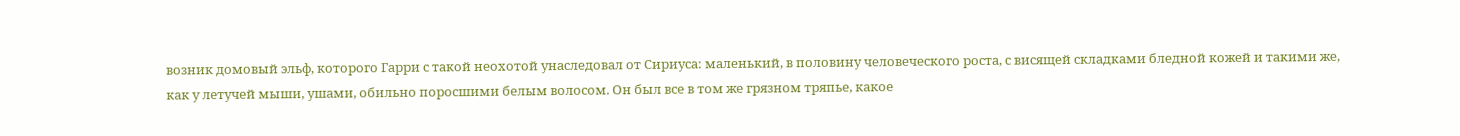возник домовый эльф, которого Гарри с такой неохотой унаследовал от Сириуса: маленький, в половину человеческого роста, с висящей складками бледной кожей и такими же, как у летучей мыши, ушами, обильно поросшими белым волосом. Он был все в том же грязном тряпье, какое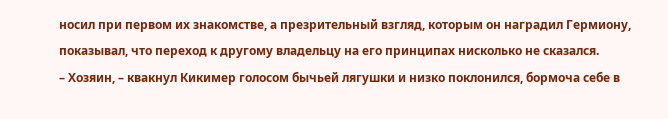носил при первом их знакомстве, а презрительный взгляд, которым он наградил Гермиону, показывал, что переход к другому владельцу на его принципах нисколько не сказался.
– Хозяин, – квакнул Кикимер голосом бычьей лягушки и низко поклонился, бормоча себе в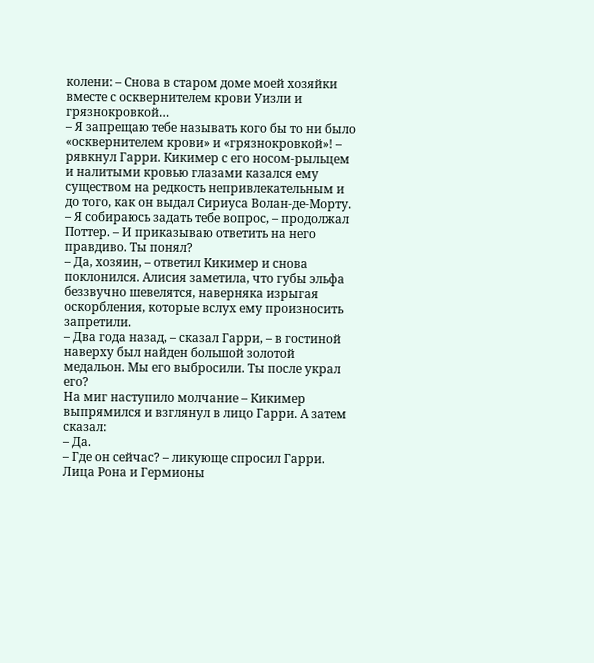колени: – Снова в старом доме моей хозяйки вместе с осквернителем крови Уизли и грязнокровкой…
– Я запрещаю тебе называть кого бы то ни было «осквернителем крови» и «грязнокровкой»! – рявкнул Гарри. Кикимер с его носом-рыльцем и налитыми кровью глазами казался ему существом на редкость непривлекательным и до того, как он выдал Сириуса Волан-де-Морту. – Я собираюсь задать тебе вопрос, – продолжал Поттер. – И приказываю ответить на него правдиво. Ты понял?
– Да, хозяин, – ответил Кикимер и снова поклонился. Алисия заметила, что губы эльфа беззвучно шевелятся, наверняка изрыгая оскорбления, которые вслух ему произносить запретили.
– Два года назад, – сказал Гарри, – в гостиной наверху был найден большой золотой медальон. Мы его выбросили. Ты после украл его?
На миг наступило молчание – Кикимер выпрямился и взглянул в лицо Гарри. А затем сказал:
– Да.
– Где он сейчас? – ликующе спросил Гарри. Лица Рона и Гермионы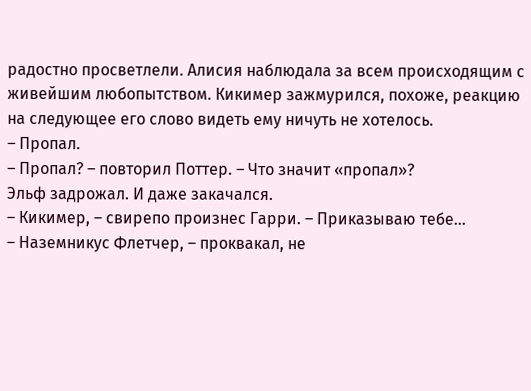радостно просветлели. Алисия наблюдала за всем происходящим с живейшим любопытством. Кикимер зажмурился, похоже, реакцию на следующее его слово видеть ему ничуть не хотелось.
– Пропал.
– Пропал? – повторил Поттер. – Что значит «пропал»?
Эльф задрожал. И даже закачался.
– Кикимер, – свирепо произнес Гарри. – Приказываю тебе…
– Наземникус Флетчер, – проквакал, не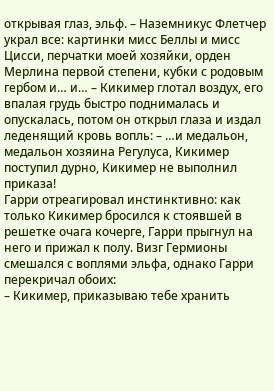открывая глаз, эльф. – Наземникус Флетчер украл все: картинки мисс Беллы и мисс Цисси, перчатки моей хозяйки, орден Мерлина первой степени, кубки с родовым гербом и… и… – Кикимер глотал воздух, его впалая грудь быстро поднималась и опускалась, потом он открыл глаза и издал леденящий кровь вопль: – …и медальон, медальон хозяина Регулуса, Кикимер поступил дурно, Кикимер не выполнил приказа!
Гарри отреагировал инстинктивно: как только Кикимер бросился к стоявшей в решетке очага кочерге, Гарри прыгнул на него и прижал к полу. Визг Гермионы смешался с воплями эльфа, однако Гарри перекричал обоих:
– Кикимер, приказываю тебе хранить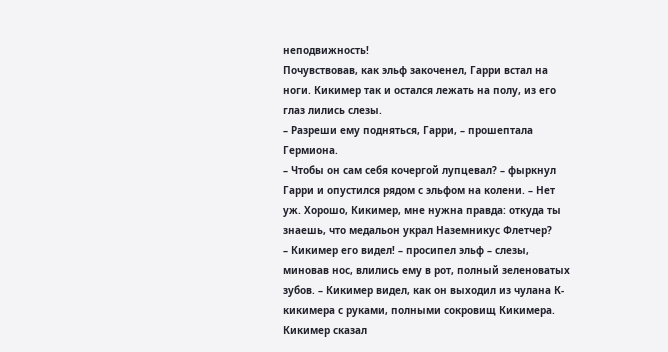неподвижность!
Почувствовав, как эльф закоченел, Гарри встал на ноги. Кикимер так и остался лежать на полу, из его глаз лились слезы.
– Разреши ему подняться, Гарри, – прошептала Гермиона.
– Чтобы он сам себя кочергой лупцевал? – фыркнул Гарри и опустился рядом с эльфом на колени. – Нет уж. Хорошо, Кикимер, мне нужна правда: откуда ты знаешь, что медальон украл Наземникус Флетчер?
– Кикимер его видел! – просипел эльф – слезы, миновав нос, влились ему в рот, полный зеленоватых зубов. – Кикимер видел, как он выходил из чулана К-кикимера с руками, полными сокровищ Кикимера. Кикимер сказал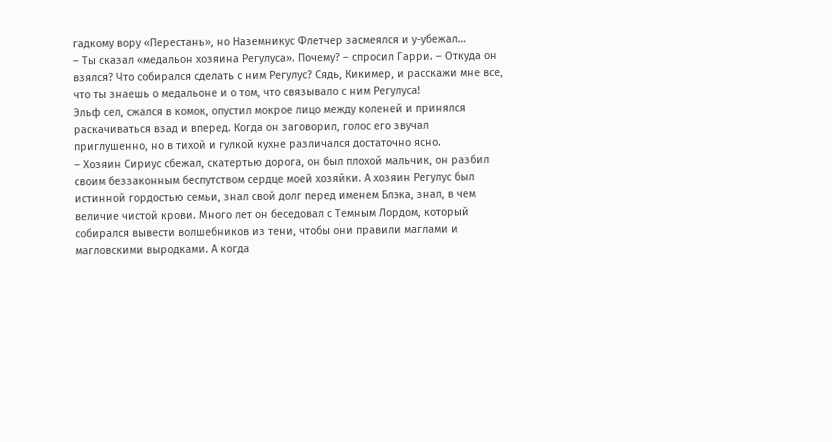гадкому вору «Перестань», но Наземникус Флетчер засмеялся и у-убежал…
– Ты сказал «медальон хозяина Регулуса». Почему? – спросил Гарри. – Откуда он взялся? Что собирался сделать с ним Регулус? Сядь, Кикимер, и расскажи мне все, что ты знаешь о медальоне и о том, что связывало с ним Регулуса!
Эльф сел, сжался в комок, опустил мокрое лицо между коленей и принялся раскачиваться взад и вперед. Когда он заговорил, голос его звучал приглушенно, но в тихой и гулкой кухне различался достаточно ясно.
– Хозяин Сириус сбежал, скатертью дорога, он был плохой мальчик, он разбил своим беззаконным беспутством сердце моей хозяйки. А хозяин Регулус был истинной гордостью семьи, знал свой долг перед именем Блэка, знал, в чем величие чистой крови. Много лет он беседовал с Темным Лордом, который собирался вывести волшебников из тени, чтобы они правили маглами и магловскими выродками. А когда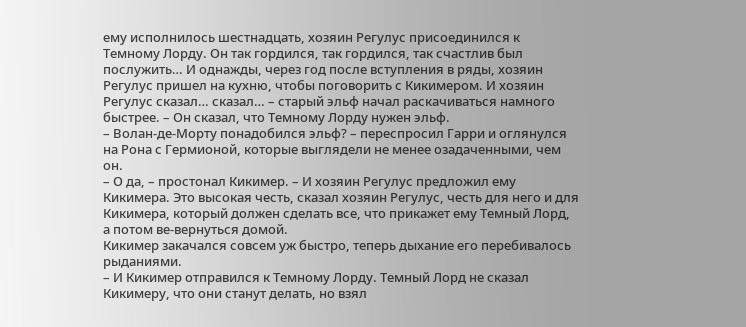ему исполнилось шестнадцать, хозяин Регулус присоединился к Темному Лорду. Он так гордился, так гордился, так счастлив был послужить… И однажды, через год после вступления в ряды, хозяин Регулус пришел на кухню, чтобы поговорить с Кикимером. И хозяин Регулус сказал… сказал… – старый эльф начал раскачиваться намного быстрее. – Он сказал, что Темному Лорду нужен эльф.
– Волан-де-Морту понадобился эльф? – переспросил Гарри и оглянулся на Рона с Гермионой, которые выглядели не менее озадаченными, чем он.
– О да, – простонал Кикимер. – И хозяин Регулус предложил ему Кикимера. Это высокая честь, сказал хозяин Регулус, честь для него и для Кикимера, который должен сделать все, что прикажет ему Темный Лорд, а потом ве-вернуться домой.
Кикимер закачался совсем уж быстро, теперь дыхание его перебивалось рыданиями.
– И Кикимер отправился к Темному Лорду. Темный Лорд не сказал Кикимеру, что они станут делать, но взял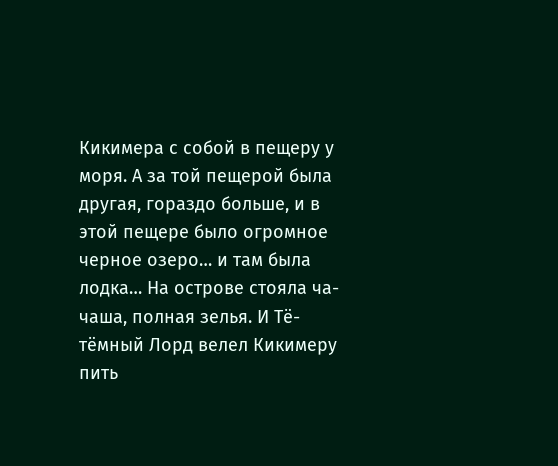Кикимера с собой в пещеру у моря. А за той пещерой была другая, гораздо больше, и в этой пещере было огромное черное озеро… и там была лодка… На острове стояла ча-чаша, полная зелья. И Тё-тёмный Лорд велел Кикимеру пить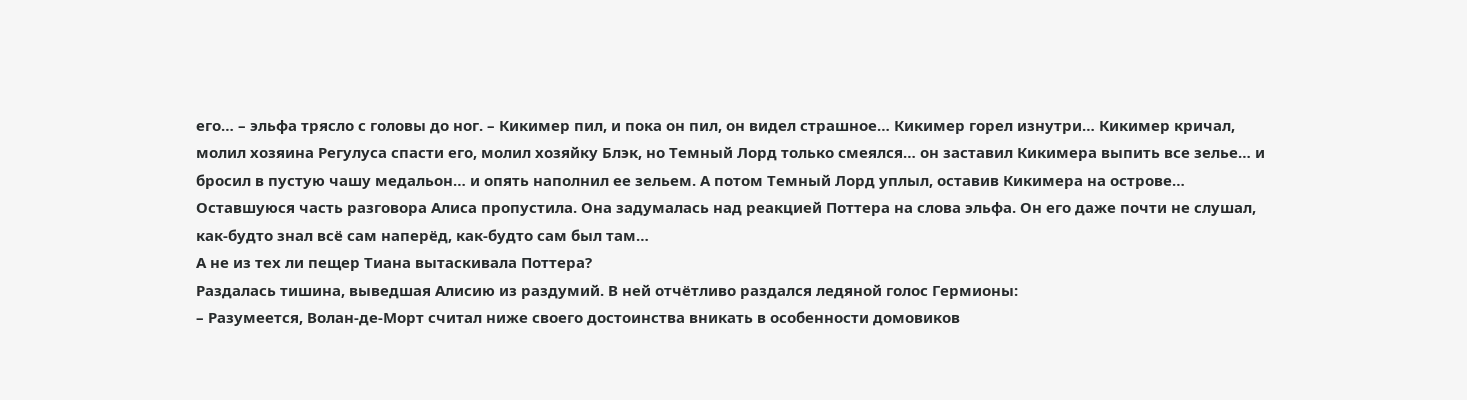его… – эльфа трясло с головы до ног. – Кикимер пил, и пока он пил, он видел страшное… Кикимер горел изнутри… Кикимер кричал, молил хозяина Регулуса спасти его, молил хозяйку Блэк, но Темный Лорд только смеялся… он заставил Кикимера выпить все зелье… и бросил в пустую чашу медальон… и опять наполнил ее зельем. А потом Темный Лорд уплыл, оставив Кикимера на острове…
Оставшуюся часть разговора Алиса пропустила. Она задумалась над реакцией Поттера на слова эльфа. Он его даже почти не слушал, как-будто знал всё сам наперёд, как-будто сам был там…
А не из тех ли пещер Тиана вытаскивала Поттера?
Раздалась тишина, выведшая Алисию из раздумий. В ней отчётливо раздался ледяной голос Гермионы:
– Разумеется, Волан-де-Морт считал ниже своего достоинства вникать в особенности домовиков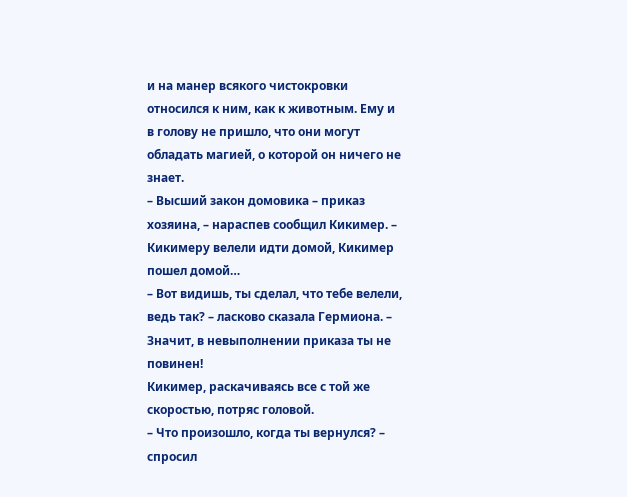и на манер всякого чистокровки относился к ним, как к животным. Ему и в голову не пришло, что они могут обладать магией, о которой он ничего не знает.
– Высший закон домовика – приказ хозяина, – нараспев сообщил Кикимер. – Кикимеру велели идти домой, Кикимер пошел домой…
– Вот видишь, ты сделал, что тебе велели, ведь так? – ласково сказала Гермиона. – Значит, в невыполнении приказа ты не повинен!
Кикимер, раскачиваясь все с той же скоростью, потряс головой.
– Что произошло, когда ты вернулся? – спросил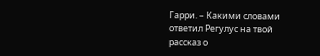Гарри. – Какими словами ответил Регулус на твой рассказ о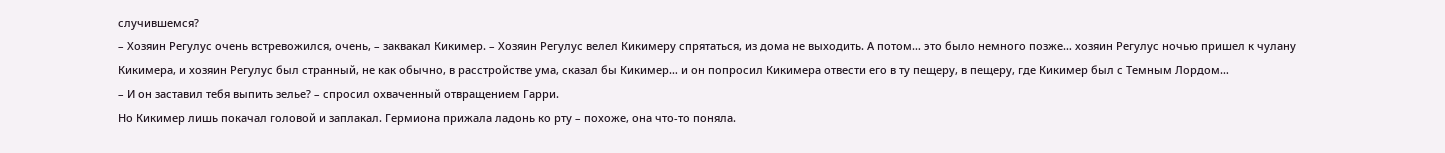случившемся?
– Хозяин Регулус очень встревожился, очень, – заквакал Кикимер. – Хозяин Регулус велел Кикимеру спрятаться, из дома не выходить. А потом… это было немного позже… хозяин Регулус ночью пришел к чулану Кикимера, и хозяин Регулус был странный, не как обычно, в расстройстве ума, сказал бы Кикимер… и он попросил Кикимера отвести его в ту пещеру, в пещеру, где Кикимер был с Темным Лордом…
– И он заставил тебя выпить зелье? – спросил охваченный отвращением Гарри.
Но Кикимер лишь покачал головой и заплакал. Гермиона прижала ладонь ко рту – похоже, она что-то поняла.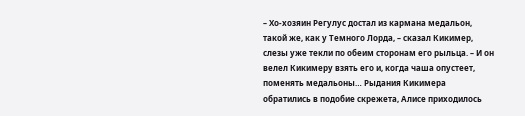– Хо-хозяин Регулус достал из кармана медальон, такой же, как у Темного Лорда, – сказал Кикимер, слезы уже текли по обеим сторонам его рыльца. – И он велел Кикимеру взять его и, когда чаша опустеет, поменять медальоны… Рыдания Кикимера обратились в подобие скрежета, Алисе приходилось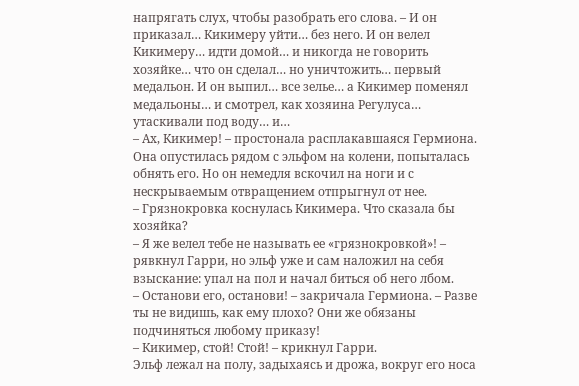напрягать слух, чтобы разобрать его слова. – И он приказал… Кикимеру уйти… без него. И он велел Кикимеру… идти домой… и никогда не говорить хозяйке… что он сделал… но уничтожить… первый медальон. И он выпил… все зелье… а Кикимер поменял медальоны… и смотрел, как хозяина Регулуса… утаскивали под воду… и…
– Ах, Кикимер! – простонала расплакавшаяся Гермиона. Она опустилась рядом с эльфом на колени, попыталась обнять его. Но он немедля вскочил на ноги и с нескрываемым отвращением отпрыгнул от нее.
– Грязнокровка коснулась Кикимера. Что сказала бы хозяйка?
– Я же велел тебе не называть ее «грязнокровкой»! – рявкнул Гарри, но эльф уже и сам наложил на себя взыскание: упал на пол и начал биться об него лбом.
– Останови его, останови! – закричала Гермиона. – Разве ты не видишь, как ему плохо? Они же обязаны подчиняться любому приказу!
– Кикимер, стой! Стой! – крикнул Гарри.
Эльф лежал на полу, задыхаясь и дрожа, вокруг его носа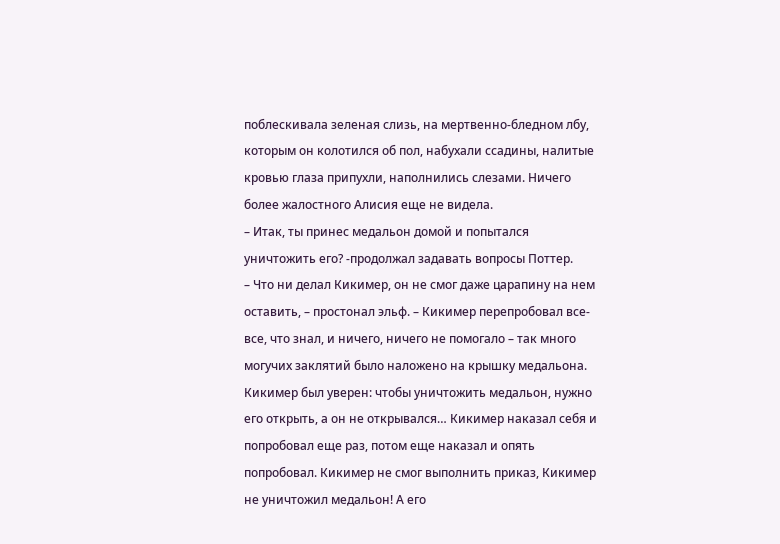поблескивала зеленая слизь, на мертвенно-бледном лбу, которым он колотился об пол, набухали ссадины, налитые кровью глаза припухли, наполнились слезами. Ничего более жалостного Алисия еще не видела.
– Итак, ты принес медальон домой и попытался уничтожить его? -продолжал задавать вопросы Поттер.
– Что ни делал Кикимер, он не смог даже царапину на нем оставить, – простонал эльф. – Кикимер перепробовал все-все, что знал, и ничего, ничего не помогало – так много могучих заклятий было наложено на крышку медальона. Кикимер был уверен: чтобы уничтожить медальон, нужно его открыть, а он не открывался… Кикимер наказал себя и попробовал еще раз, потом еще наказал и опять попробовал. Кикимер не смог выполнить приказ, Кикимер не уничтожил медальон! А его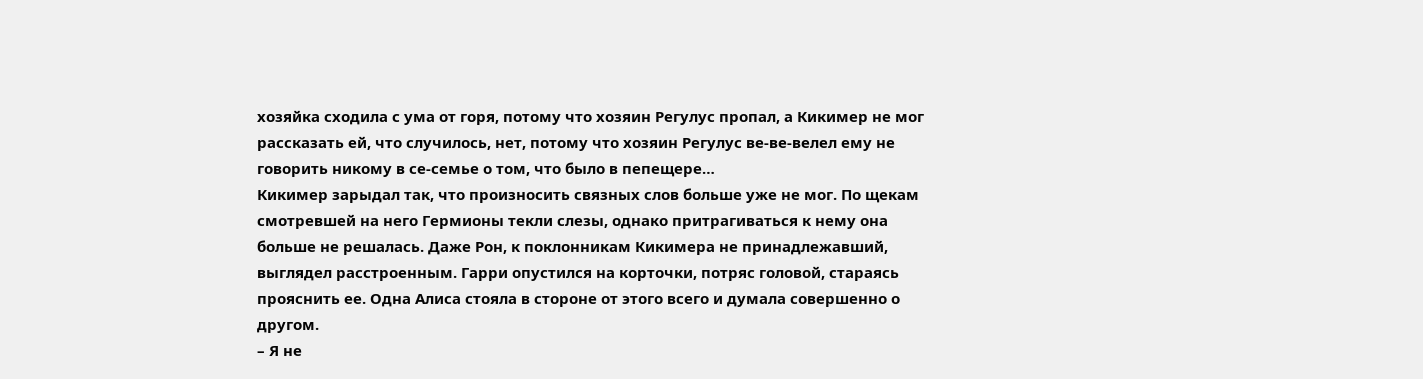хозяйка сходила с ума от горя, потому что хозяин Регулус пропал, а Кикимер не мог рассказать ей, что случилось, нет, потому что хозяин Регулус ве-ве-велел ему не говорить никому в се-семье о том, что было в пепещере…
Кикимер зарыдал так, что произносить связных слов больше уже не мог. По щекам смотревшей на него Гермионы текли слезы, однако притрагиваться к нему она больше не решалась. Даже Рон, к поклонникам Кикимера не принадлежавший, выглядел расстроенным. Гарри опустился на корточки, потряс головой, стараясь прояснить ее. Одна Алиса стояла в стороне от этого всего и думала совершенно о другом.
– Я не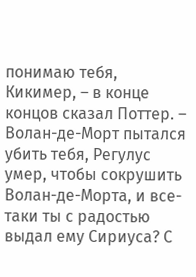понимаю тебя, Кикимер, – в конце концов сказал Поттер. – Волан-де-Морт пытался убить тебя, Регулус умер, чтобы сокрушить Волан-де-Морта, и все-таки ты с радостью выдал ему Сириуса? С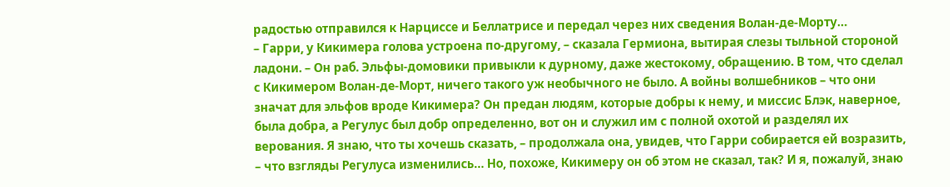радостью отправился к Нарциссе и Беллатрисе и передал через них сведения Волан-де-Морту…
– Гарри, у Кикимера голова устроена по-другому, – сказала Гермиона, вытирая слезы тыльной стороной ладони. – Он раб. Эльфы-домовики привыкли к дурному, даже жестокому, обращению. В том, что сделал с Кикимером Волан-де-Морт, ничего такого уж необычного не было. А войны волшебников – что они значат для эльфов вроде Кикимера? Он предан людям, которые добры к нему, и миссис Блэк, наверное, была добра, а Регулус был добр определенно, вот он и служил им с полной охотой и разделял их верования. Я знаю, что ты хочешь сказать, – продолжала она, увидев, что Гарри собирается ей возразить, – что взгляды Регулуса изменились… Но, похоже, Кикимеру он об этом не сказал, так? И я, пожалуй, знаю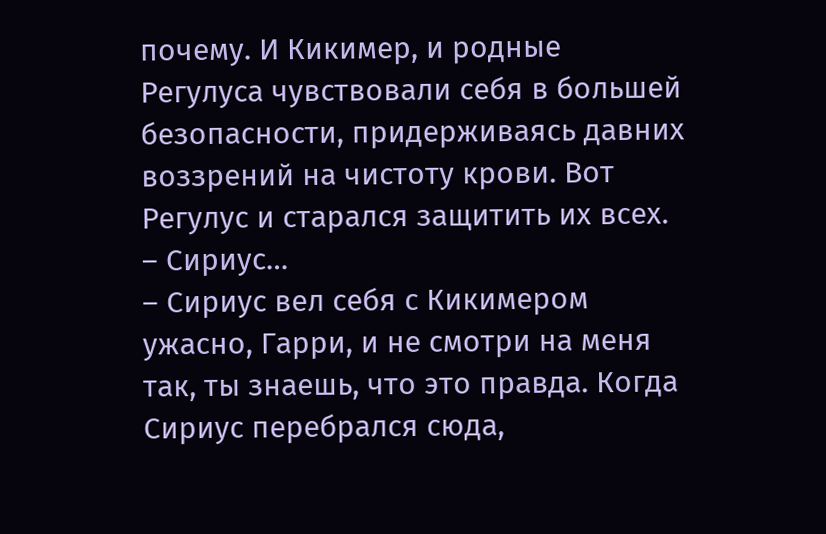почему. И Кикимер, и родные Регулуса чувствовали себя в большей безопасности, придерживаясь давних воззрений на чистоту крови. Вот Регулус и старался защитить их всех.
– Сириус…
– Сириус вел себя с Кикимером ужасно, Гарри, и не смотри на меня так, ты знаешь, что это правда. Когда Сириус перебрался сюда,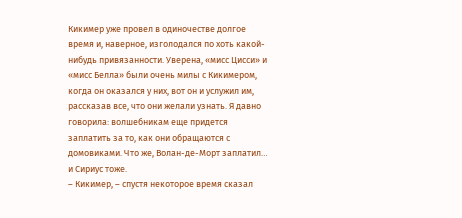Кикимер уже провел в одиночестве долгое время и, наверное, изголодался по хоть какой-нибудь привязанности. Уверена, «мисс Цисси» и «мисс Белла» были очень милы с Кикимером, когда он оказался у них, вот он и услужил им, рассказав все, что они желали узнать. Я давно говорила: волшебникам еще придется заплатить за то, как они обращаются с домовиками. Что же, Волан-де-Морт заплатил… и Сириус тоже.
– Кикимер, – спустя некоторое время сказал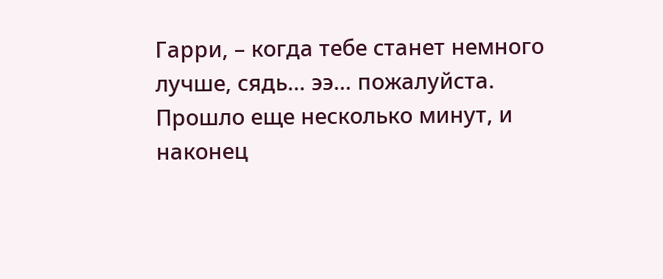Гарри, – когда тебе станет немного лучше, сядь… ээ… пожалуйста.
Прошло еще несколько минут, и наконец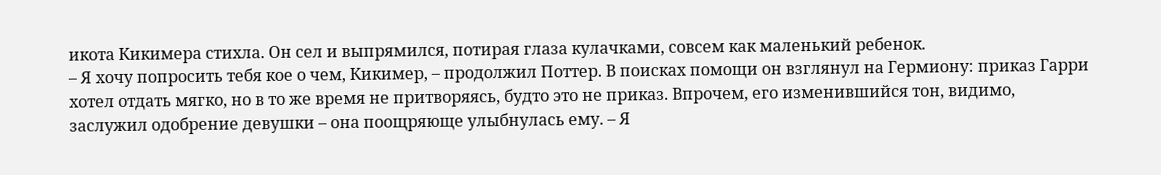икота Кикимера стихла. Он сел и выпрямился, потирая глаза кулачками, совсем как маленький ребенок.
– Я хочу попросить тебя кое о чем, Кикимер, – продолжил Поттер. В поисках помощи он взглянул на Гермиону: приказ Гарри хотел отдать мягко, но в то же время не притворяясь, будто это не приказ. Впрочем, его изменившийся тон, видимо, заслужил одобрение девушки – она поощряюще улыбнулась ему. – Я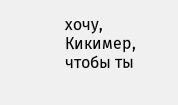хочу, Кикимер, чтобы ты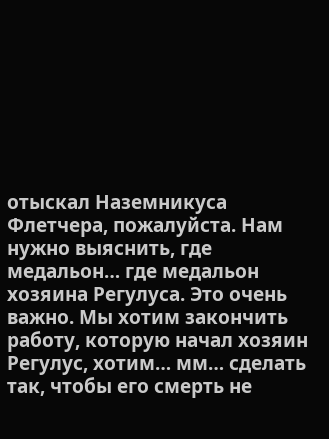отыскал Наземникуса Флетчера, пожалуйста. Нам нужно выяснить, где медальон… где медальон хозяина Регулуса. Это очень важно. Мы хотим закончить работу, которую начал хозяин Регулус, хотим… мм… сделать так, чтобы его смерть не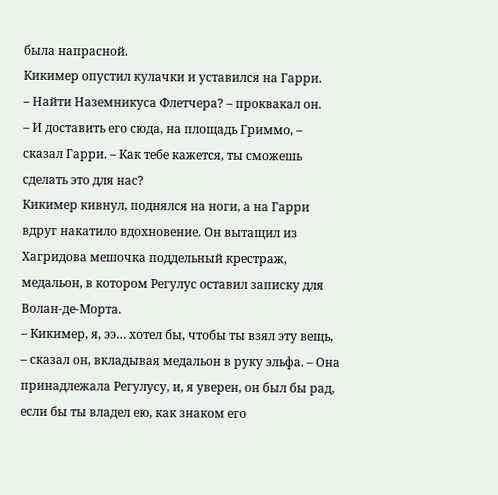была напрасной.
Кикимер опустил кулачки и уставился на Гарри.
– Найти Наземникуса Флетчера? – проквакал он.
– И доставить его сюда, на площадь Гриммо, – сказал Гарри. – Как тебе кажется, ты сможешь сделать это для нас?
Кикимер кивнул, поднялся на ноги, а на Гарри вдруг накатило вдохновение. Он вытащил из Хагридова мешочка поддельный крестраж, медальон, в котором Регулус оставил записку для Волан-де-Морта.
– Кикимер, я, ээ… хотел бы, чтобы ты взял эту вещь, – сказал он, вкладывая медальон в руку эльфа. – Она принадлежала Регулусу, и, я уверен, он был бы рад, если бы ты владел ею, как знаком его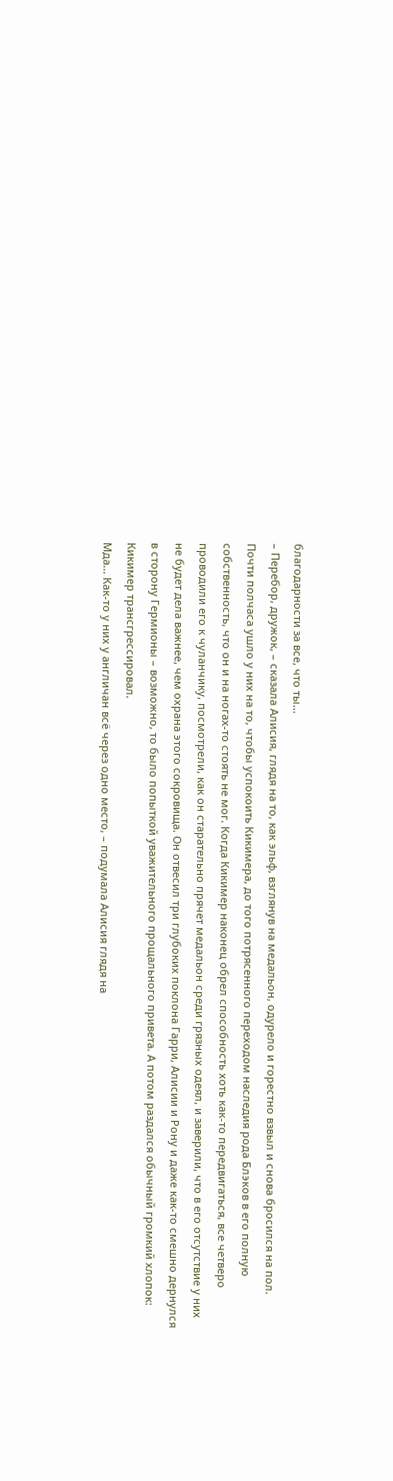благодарности за все, что ты…
– Перебор, дружок, – сказала Алисия, глядя на то, как эльф, взглянув на медальон, одурело и горестно взвыл и снова бросился на пол.
Почти полчаса ушло у них на то, чтобы успокоить Кикимера, до того потрясенного переходом наследия рода Блэков в его полную собственность, что он и на ногах-то стоять не мог. Когда Кикимер наконец обрел способность хоть как-то передвигаться, все четверо проводили его к чуланчику, посмотрели, как он старательно прячет медальон среди грязных одеял, и заверили, что в его отсутствие у них не будет дела важнее, чем охрана этого сокровища. Он отвесил три глубоких поклона Гарри, Алисии и Рону и даже как-то смешно дернулся в сторону Гермионы – возможно, то было попыткой уважительного прощального привета. А потом раздался обычный громкий хлопок: Кикимер трансгрессировал.
Мда… Как-то у них у англичан всё через одно место, – подумала Алисия глядя на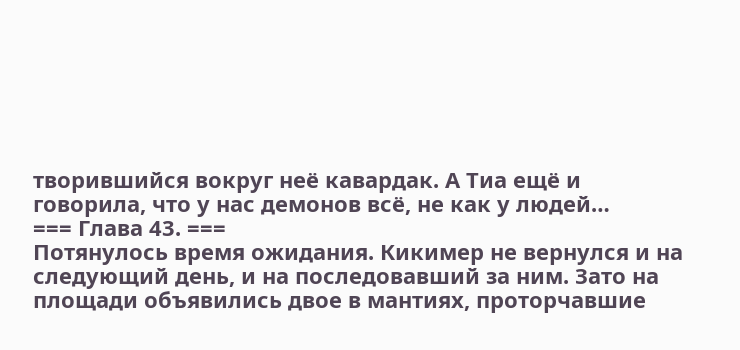творившийся вокруг неё кавардак. А Тиа ещё и говорила, что у нас демонов всё, не как у людей…
=== Глава 43. ===
Потянулось время ожидания. Кикимер не вернулся и на следующий день, и на последовавший за ним. Зато на площади объявились двое в мантиях, проторчавшие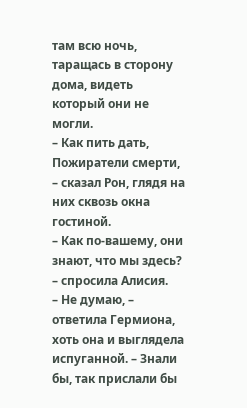там всю ночь, таращась в сторону дома, видеть который они не могли.
– Как пить дать, Пожиратели смерти, – сказал Рон, глядя на них сквозь окна гостиной.
– Как по-вашему, они знают, что мы здесь? – спросила Алисия.
– Не думаю, – ответила Гермиона, хоть она и выглядела испуганной. – Знали бы, так прислали бы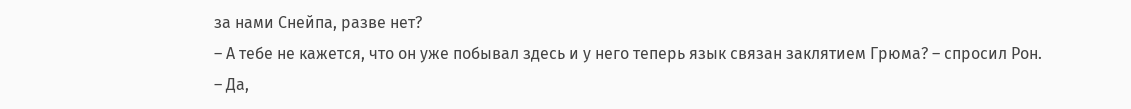за нами Снейпа, разве нет?
– А тебе не кажется, что он уже побывал здесь и у него теперь язык связан заклятием Грюма? – спросил Рон.
– Да,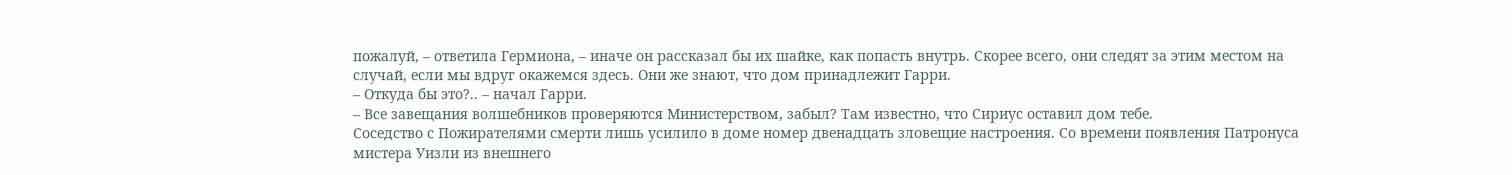пожалуй, – ответила Гермиона, – иначе он рассказал бы их шайке, как попасть внутрь. Скорее всего, они следят за этим местом на случай, если мы вдруг окажемся здесь. Они же знают, что дом принадлежит Гарри.
– Откуда бы это?.. – начал Гарри.
– Все завещания волшебников проверяются Министерством, забыл? Там известно, что Сириус оставил дом тебе.
Соседство с Пожирателями смерти лишь усилило в доме номер двенадцать зловещие настроения. Со времени появления Патронуса мистера Уизли из внешнего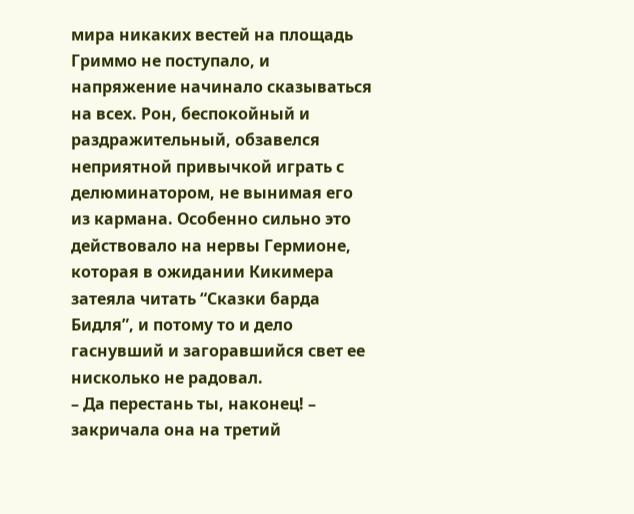мира никаких вестей на площадь Гриммо не поступало, и напряжение начинало сказываться на всех. Рон, беспокойный и раздражительный, обзавелся неприятной привычкой играть с делюминатором, не вынимая его из кармана. Особенно сильно это действовало на нервы Гермионе, которая в ожидании Кикимера затеяла читать “Сказки барда Бидля”, и потому то и дело гаснувший и загоравшийся свет ее нисколько не радовал.
– Да перестань ты, наконец! – закричала она на третий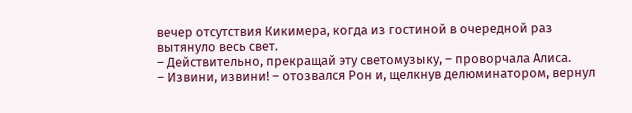вечер отсутствия Кикимера, когда из гостиной в очередной раз вытянуло весь свет.
– Действительно, прекращай эту светомузыку, – проворчала Алиса.
– Извини, извини! – отозвался Рон и, щелкнув делюминатором, вернул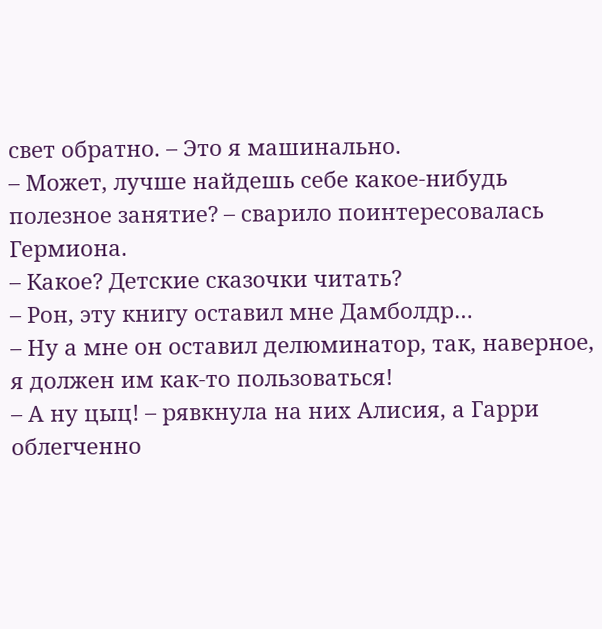свет обратно. – Это я машинально.
– Может, лучше найдешь себе какое-нибудь полезное занятие? – сварило поинтересовалась Гермиона.
– Какое? Детские сказочки читать?
– Рон, эту книгу оставил мне Дамболдр…
– Ну а мне он оставил делюминатор, так, наверное, я должен им как-то пользоваться!
– А ну цыц! – рявкнула на них Алисия, а Гарри облегченно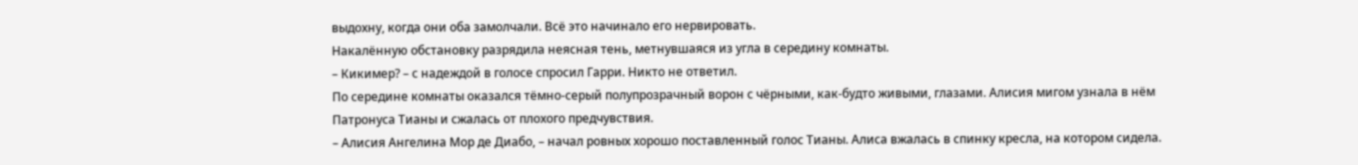выдохну, когда они оба замолчали. Всё это начинало его нервировать.
Накалённую обстановку разрядила неясная тень, метнувшаяся из угла в середину комнаты.
– Кикимер? – с надеждой в голосе спросил Гарри. Никто не ответил.
По середине комнаты оказался тёмно-серый полупрозрачный ворон с чёрными, как-будто живыми, глазами. Алисия мигом узнала в нём Патронуса Тианы и сжалась от плохого предчувствия.
– Алисия Ангелина Мор де Диабо, – начал ровных хорошо поставленный голос Тианы. Алиса вжалась в спинку кресла, на котором сидела.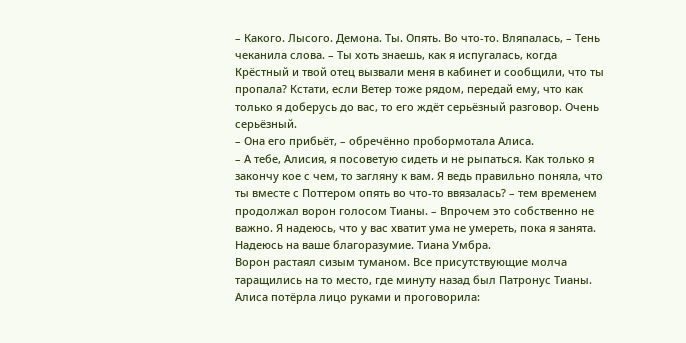– Какого. Лысого. Демона. Ты. Опять. Во что-то. Вляпалась, – Тень чеканила слова. – Ты хоть знаешь, как я испугалась, когда Крёстный и твой отец вызвали меня в кабинет и сообщили, что ты пропала? Кстати, если Ветер тоже рядом, передай ему, что как только я доберусь до вас, то его ждёт серьёзный разговор. Очень серьёзный.
– Она его прибьёт, – обречённо пробормотала Алиса.
– А тебе, Алисия, я посоветую сидеть и не рыпаться. Как только я закончу кое с чем, то загляну к вам. Я ведь правильно поняла, что ты вместе с Поттером опять во что-то ввязалась? – тем временем продолжал ворон голосом Тианы. – Впрочем это собственно не важно. Я надеюсь, что у вас хватит ума не умереть, пока я занята. Надеюсь на ваше благоразумие. Тиана Умбра.
Ворон растаял сизым туманом. Все присутствующие молча таращились на то место, где минуту назад был Патронус Тианы. Алиса потёрла лицо руками и проговорила: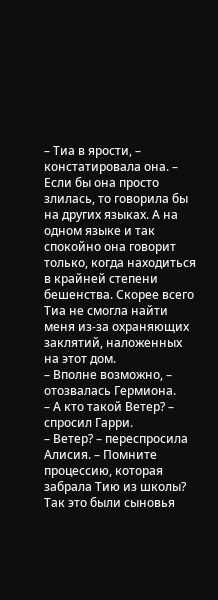– Тиа в ярости, – констатировала она. – Если бы она просто злилась, то говорила бы на других языках. А на одном языке и так спокойно она говорит только, когда находиться в крайней степени бешенства. Скорее всего Тиа не смогла найти меня из-за охраняющих заклятий, наложенных на этот дом.
– Вполне возможно, – отозвалась Гермиона.
– А кто такой Ветер? – спросил Гарри.
– Ветер? – переспросила Алисия. – Помните процессию, которая забрала Тию из школы? Так это были сыновья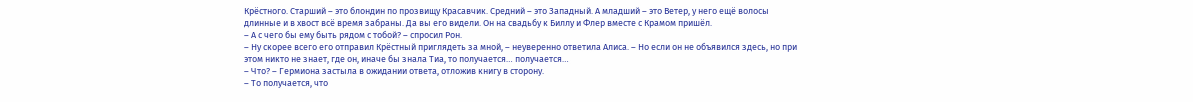Крёстного. Старший – это блондин по прозвищу Красавчик. Средний – это Западный. А младший – это Ветер, у него ещё волосы длинные и в хвост всё время забраны. Да вы его видели. Он на свадьбу к Биллу и Флер вместе с Крамом пришёл.
– А с чего бы ему быть рядом с тобой? – спросил Рон.
– Ну скорее всего его отправил Крёстный приглядеть за мной, – неуверенно ответила Алиса. – Но если он не объявился здесь, но при этом никто не знает, где он, иначе бы знала Тиа, то получается… получается…
– Что? – Гермиона застыла в ожидании ответа, отложив книгу в сторону.
– То получается, что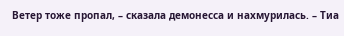Ветер тоже пропал, – сказала демонесса и нахмурилась. – Тиа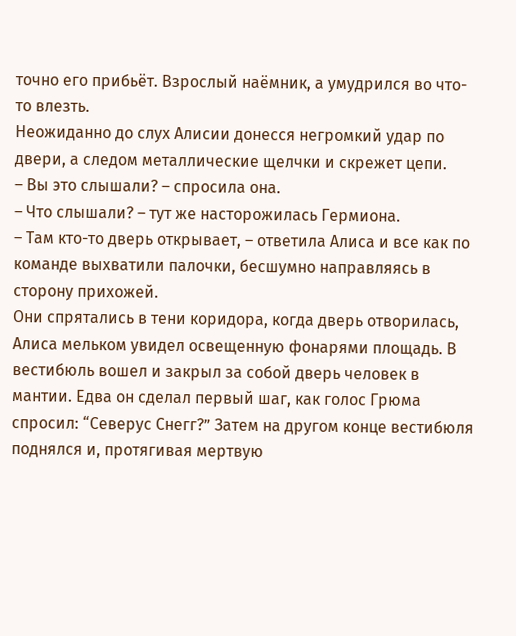точно его прибьёт. Взрослый наёмник, а умудрился во что-то влезть.
Неожиданно до слух Алисии донесся негромкий удар по двери, а следом металлические щелчки и скрежет цепи.
– Вы это слышали? – спросила она.
– Что слышали? – тут же насторожилась Гермиона.
– Там кто-то дверь открывает, – ответила Алиса и все как по команде выхватили палочки, бесшумно направляясь в сторону прихожей.
Они спрятались в тени коридора, когда дверь отворилась, Алиса мельком увидел освещенную фонарями площадь. В вестибюль вошел и закрыл за собой дверь человек в мантии. Едва он сделал первый шаг, как голос Грюма спросил: “Северус Снегг?” Затем на другом конце вестибюля поднялся и, протягивая мертвую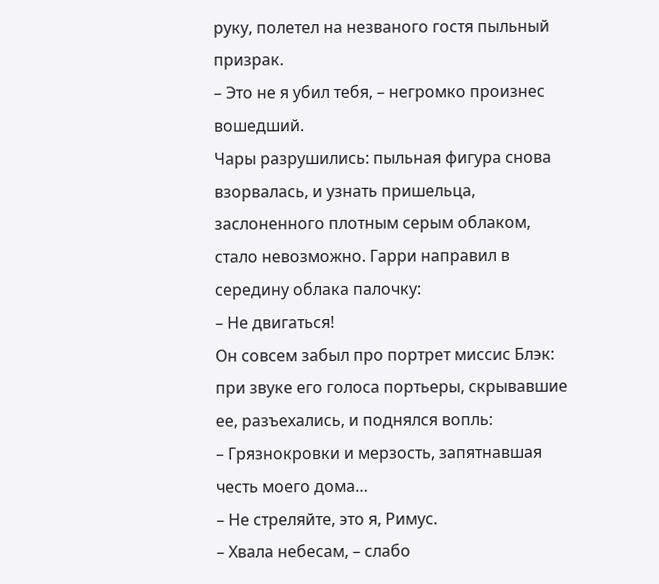руку, полетел на незваного гостя пыльный призрак.
– Это не я убил тебя, – негромко произнес вошедший.
Чары разрушились: пыльная фигура снова взорвалась, и узнать пришельца, заслоненного плотным серым облаком, стало невозможно. Гарри направил в середину облака палочку:
– Не двигаться!
Он совсем забыл про портрет миссис Блэк: при звуке его голоса портьеры, скрывавшие ее, разъехались, и поднялся вопль:
– Грязнокровки и мерзость, запятнавшая честь моего дома…
– Не стреляйте, это я, Римус.
– Хвала небесам, – слабо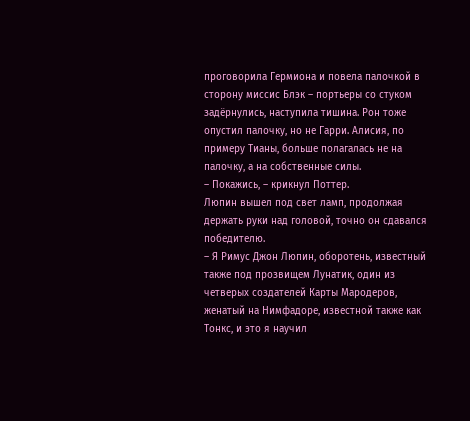проговорила Гермиона и повела палочкой в сторону миссис Блэк – портьеры со стуком задёрнулись, наступила тишина. Рон тоже опустил палочку, но не Гарри. Алисия, по примеру Тианы, больше полагалась не на палочку, а на собственные силы.
– Покажись, – крикнул Поттер.
Люпин вышел под свет ламп, продолжая держать руки над головой, точно он сдавался победителю.
– Я Римус Джон Люпин, оборотень, известный также под прозвищем Лунатик, один из четверых создателей Карты Мародеров, женатый на Нимфадоре, известной также как Тонкс, и это я научил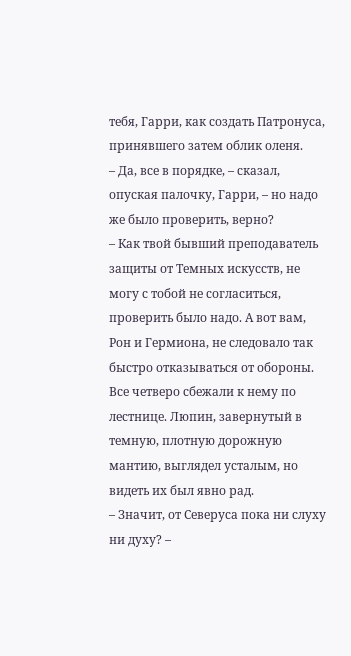тебя, Гарри, как создать Патронуса, принявшего затем облик оленя.
– Да, все в порядке, – сказал, опуская палочку, Гарри, – но надо же было проверить, верно?
– Как твой бывший преподаватель защиты от Темных искусств, не могу с тобой не согласиться, проверить было надо. А вот вам, Рон и Гермиона, не следовало так быстро отказываться от обороны.
Все четверо сбежали к нему по лестнице. Люпин, завернутый в темную, плотную дорожную мантию, выглядел усталым, но видеть их был явно рад.
– Значит, от Северуса пока ни слуху ни духу? –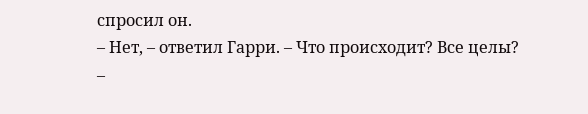спросил он.
– Нет, – ответил Гарри. – Что происходит? Все целы?
–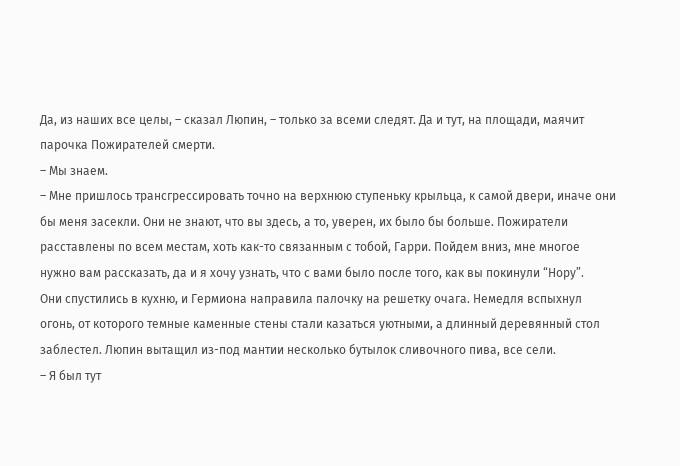Да, из наших все целы, – сказал Люпин, – только за всеми следят. Да и тут, на площади, маячит парочка Пожирателей смерти.
– Мы знаем.
– Мне пришлось трансгрессировать точно на верхнюю ступеньку крыльца, к самой двери, иначе они бы меня засекли. Они не знают, что вы здесь, а то, уверен, их было бы больше. Пожиратели расставлены по всем местам, хоть как-то связанным с тобой, Гарри. Пойдем вниз, мне многое нужно вам рассказать, да и я хочу узнать, что с вами было после того, как вы покинули “Нору”.
Они спустились в кухню, и Гермиона направила палочку на решетку очага. Немедля вспыхнул огонь, от которого темные каменные стены стали казаться уютными, а длинный деревянный стол заблестел. Люпин вытащил из-под мантии несколько бутылок сливочного пива, все сели.
– Я был тут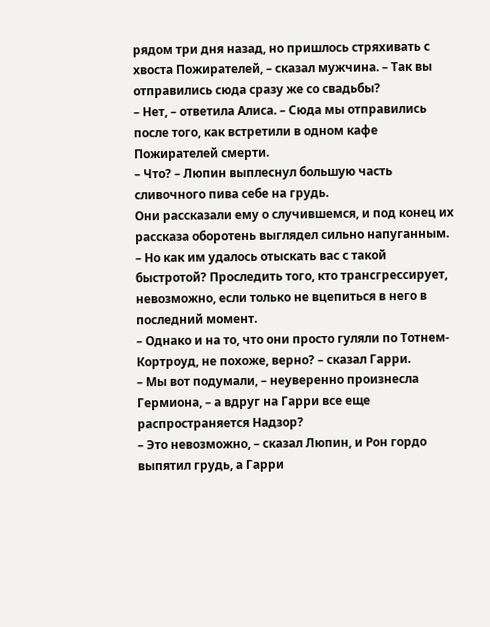рядом три дня назад, но пришлось стряхивать с хвоста Пожирателей, – сказал мужчина. – Так вы отправились сюда сразу же со свадьбы?
– Нет, – ответила Алиса. – Сюда мы отправились после того, как встретили в одном кафе Пожирателей смерти.
– Что? – Люпин выплеснул большую часть сливочного пива себе на грудь.
Они рассказали ему о случившемся, и под конец их рассказа оборотень выглядел сильно напуганным.
– Но как им удалось отыскать вас с такой быстротой? Проследить того, кто трансгрессирует, невозможно, если только не вцепиться в него в последний момент.
– Однако и на то, что они просто гуляли по Тотнем-Кортроуд, не похоже, верно? – сказал Гарри.
– Мы вот подумали, – неуверенно произнесла Гермиона, – а вдруг на Гарри все еще распространяется Надзор?
– Это невозможно, – сказал Люпин, и Рон гордо выпятил грудь, а Гарри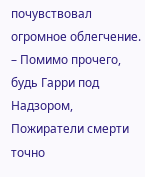почувствовал огромное облегчение. – Помимо прочего, будь Гарри под Надзором, Пожиратели смерти точно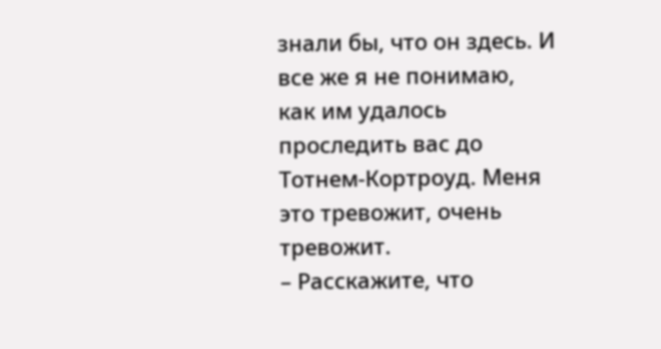знали бы, что он здесь. И все же я не понимаю, как им удалось проследить вас до Тотнем-Кортроуд. Меня это тревожит, очень тревожит.
– Расскажите, что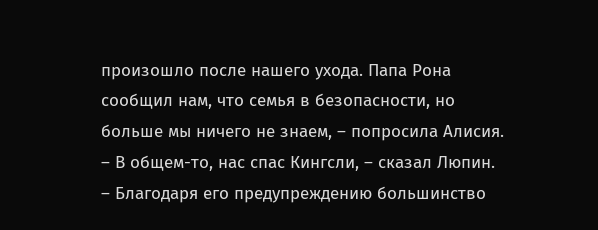произошло после нашего ухода. Папа Рона сообщил нам, что семья в безопасности, но больше мы ничего не знаем, – попросила Алисия.
– В общем-то, нас спас Кингсли, – сказал Люпин. – Благодаря его предупреждению большинство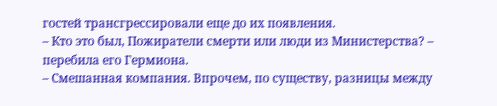гостей трансгрессировали еще до их появления.
– Кто это был, Пожиратели смерти или люди из Министерства? – перебила его Гермиона.
– Смешанная компания. Впрочем, по существу, разницы между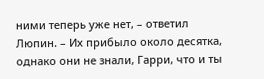ними теперь уже нет, – ответил Люпин. – Их прибыло около десятка, однако они не знали, Гарри, что и ты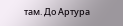там. До Артура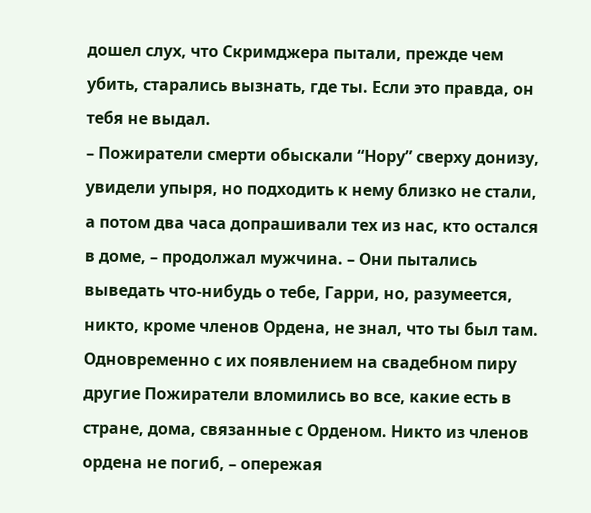дошел слух, что Скримджера пытали, прежде чем убить, старались вызнать, где ты. Если это правда, он тебя не выдал.
– Пожиратели смерти обыскали “Нору” сверху донизу, увидели упыря, но подходить к нему близко не стали, а потом два часа допрашивали тех из нас, кто остался в доме, – продолжал мужчина. – Они пытались выведать что-нибудь о тебе, Гарри, но, разумеется, никто, кроме членов Ордена, не знал, что ты был там. Одновременно с их появлением на свадебном пиру другие Пожиратели вломились во все, какие есть в стране, дома, связанные с Орденом. Никто из членов ордена не погиб, – опережая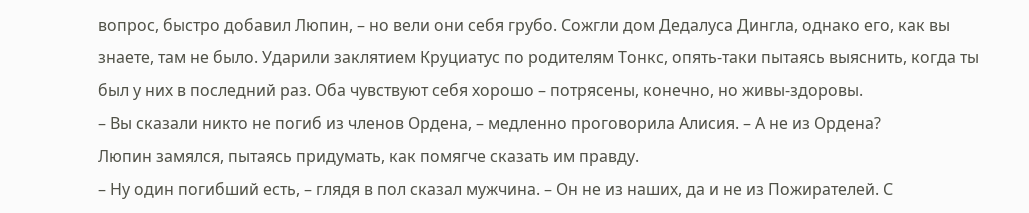вопрос, быстро добавил Люпин, – но вели они себя грубо. Сожгли дом Дедалуса Дингла, однако его, как вы знаете, там не было. Ударили заклятием Круциатус по родителям Тонкс, опять-таки пытаясь выяснить, когда ты был у них в последний раз. Оба чувствуют себя хорошо – потрясены, конечно, но живы-здоровы.
– Вы сказали никто не погиб из членов Ордена, – медленно проговорила Алисия. – А не из Ордена?
Люпин замялся, пытаясь придумать, как помягче сказать им правду.
– Ну один погибший есть, – глядя в пол сказал мужчина. – Он не из наших, да и не из Пожирателей. С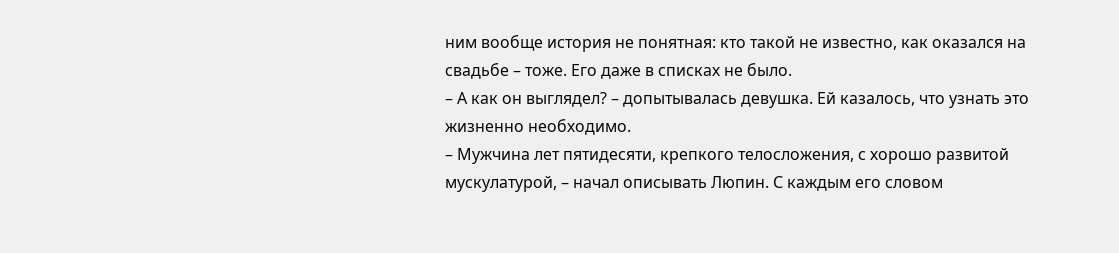ним вообще история не понятная: кто такой не известно, как оказался на свадьбе – тоже. Его даже в списках не было.
– А как он выглядел? – допытывалась девушка. Ей казалось, что узнать это жизненно необходимо.
– Мужчина лет пятидесяти, крепкого телосложения, с хорошо развитой мускулатурой, – начал описывать Люпин. С каждым его словом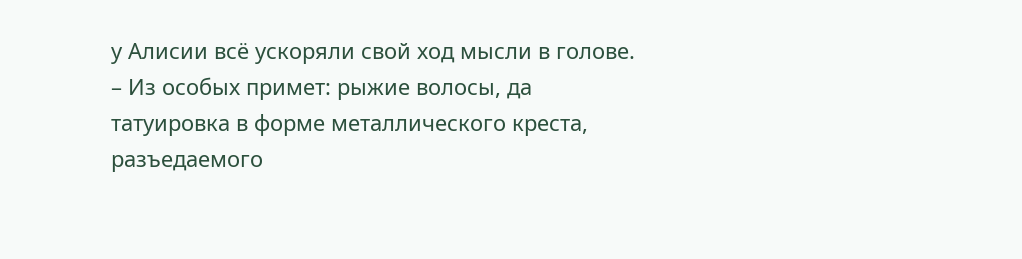у Алисии всё ускоряли свой ход мысли в голове. – Из особых примет: рыжие волосы, да татуировка в форме металлического креста, разъедаемого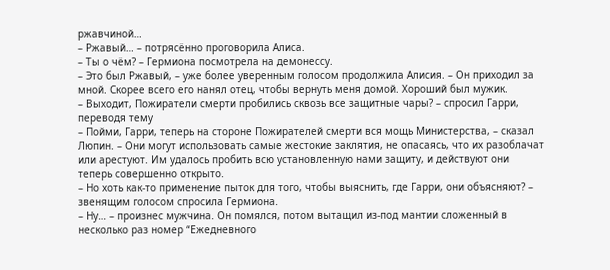ржавчиной…
– Ржавый… – потрясённо проговорила Алиса.
– Ты о чём? – Гермиона посмотрела на демонессу.
– Это был Ржавый, – уже более уверенным голосом продолжила Алисия. – Он приходил за мной. Скорее всего его нанял отец, чтобы вернуть меня домой. Хороший был мужик.
– Выходит, Пожиратели смерти пробились сквозь все защитные чары? – спросил Гарри, переводя тему
– Пойми, Гарри, теперь на стороне Пожирателей смерти вся мощь Министерства, – сказал Люпин. – Они могут использовать самые жестокие заклятия, не опасаясь, что их разоблачат или арестуют. Им удалось пробить всю установленную нами защиту, и действуют они теперь совершенно открыто.
– Но хоть как-то применение пыток для того, чтобы выяснить, где Гарри, они объясняют? – звенящим голосом спросила Гермиона.
– Ну… – произнес мужчина. Он помялся, потом вытащил из-под мантии сложенный в несколько раз номер “Ежедневного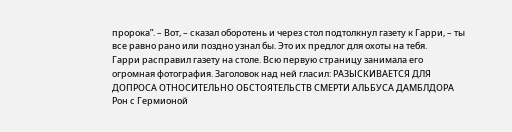пророка”. – Вот, – сказал оборотень и через стол подтолкнул газету к Гарри, – ты все равно рано или поздно узнал бы. Это их предлог для охоты на тебя.
Гарри расправил газету на столе. Всю первую страницу занимала его огромная фотография. Заголовок над ней гласил: РАЗЫСКИВАЕТСЯ ДЛЯ ДОПРОСА ОТНОСИТЕЛЬНО ОБСТОЯТЕЛЬСТВ СМЕРТИ АЛЬБУСА ДАМБЛДОРА
Рон с Гермионой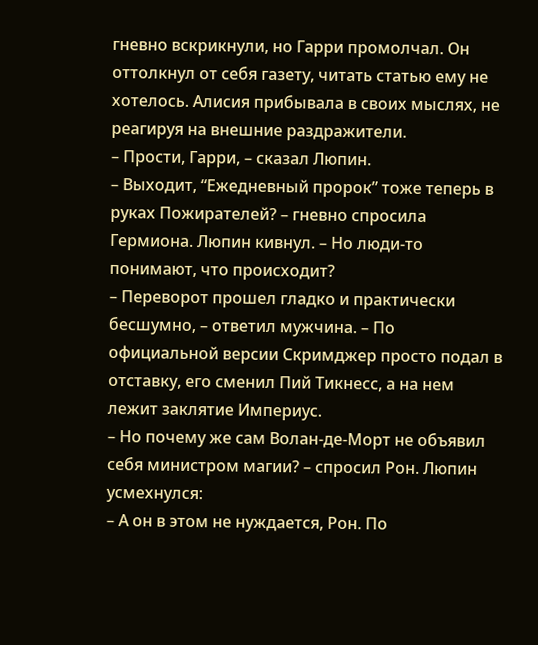гневно вскрикнули, но Гарри промолчал. Он оттолкнул от себя газету, читать статью ему не хотелось. Алисия прибывала в своих мыслях, не реагируя на внешние раздражители.
– Прости, Гарри, – сказал Люпин.
– Выходит, “Ежедневный пророк” тоже теперь в руках Пожирателей? – гневно спросила Гермиона. Люпин кивнул. – Но люди-то понимают, что происходит?
– Переворот прошел гладко и практически бесшумно, – ответил мужчина. – По официальной версии Скримджер просто подал в отставку, его сменил Пий Тикнесс, а на нем лежит заклятие Империус.
– Но почему же сам Волан-де-Морт не объявил себя министром магии? – спросил Рон. Люпин усмехнулся:
– А он в этом не нуждается, Рон. По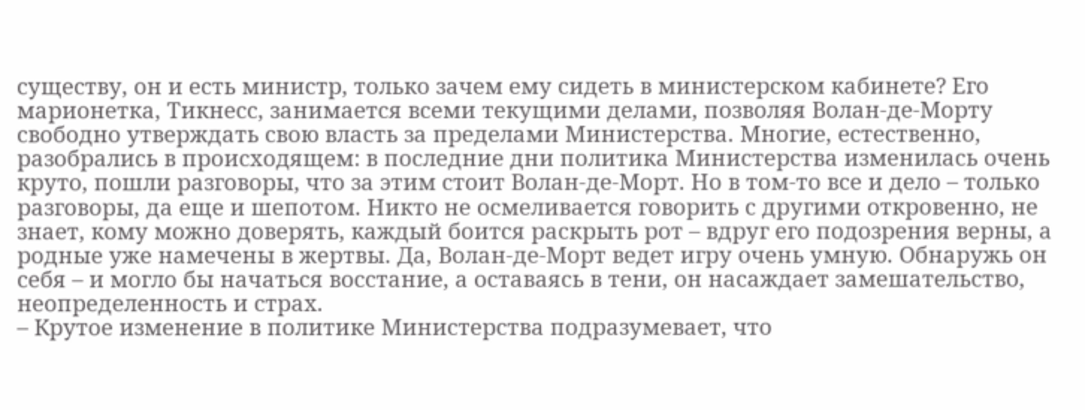существу, он и есть министр, только зачем ему сидеть в министерском кабинете? Его марионетка, Тикнесс, занимается всеми текущими делами, позволяя Волан-де-Морту свободно утверждать свою власть за пределами Министерства. Многие, естественно, разобрались в происходящем: в последние дни политика Министерства изменилась очень круто, пошли разговоры, что за этим стоит Волан-де-Морт. Но в том-то все и дело – только разговоры, да еще и шепотом. Никто не осмеливается говорить с другими откровенно, не знает, кому можно доверять, каждый боится раскрыть рот – вдруг его подозрения верны, а родные уже намечены в жертвы. Да, Волан-де-Морт ведет игру очень умную. Обнаружь он себя – и могло бы начаться восстание, а оставаясь в тени, он насаждает замешательство, неопределенность и страх.
– Крутое изменение в политике Министерства подразумевает, что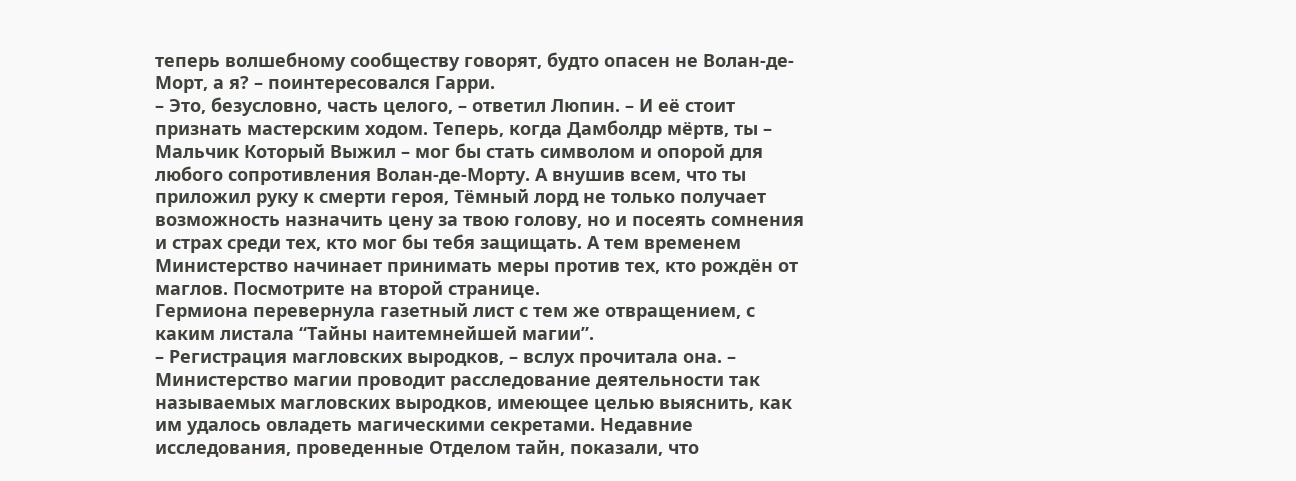теперь волшебному сообществу говорят, будто опасен не Волан-де-Морт, а я? – поинтересовался Гарри.
– Это, безусловно, часть целого, – ответил Люпин. – И её стоит признать мастерским ходом. Теперь, когда Дамболдр мёртв, ты – Мальчик Который Выжил – мог бы стать символом и опорой для любого сопротивления Волан-де-Морту. А внушив всем, что ты приложил руку к смерти героя, Тёмный лорд не только получает возможность назначить цену за твою голову, но и посеять сомнения и страх среди тех, кто мог бы тебя защищать. А тем временем Министерство начинает принимать меры против тех, кто рождён от маглов. Посмотрите на второй странице.
Гермиона перевернула газетный лист с тем же отвращением, с каким листала “Тайны наитемнейшей магии”.
– Регистрация магловских выродков, – вслух прочитала она. – Министерство магии проводит расследование деятельности так называемых магловских выродков, имеющее целью выяснить, как им удалось овладеть магическими секретами. Недавние исследования, проведенные Отделом тайн, показали, что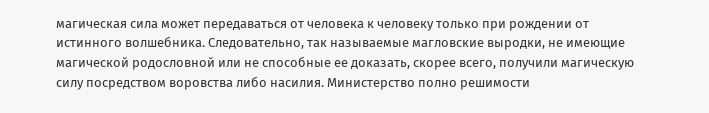магическая сила может передаваться от человека к человеку только при рождении от истинного волшебника. Следовательно, так называемые магловские выродки, не имеющие магической родословной или не способные ее доказать, скорее всего, получили магическую силу посредством воровства либо насилия. Министерство полно решимости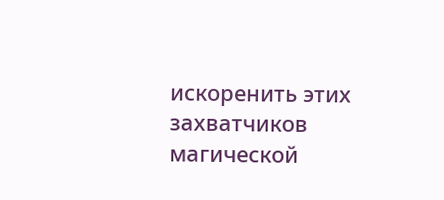искоренить этих захватчиков магической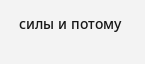силы и потому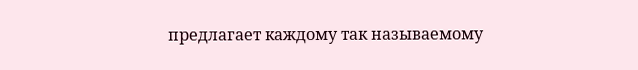предлагает каждому так называемому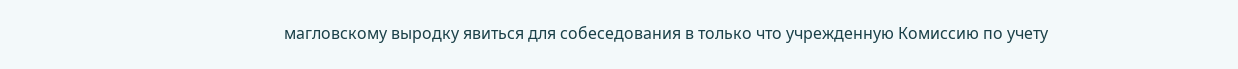магловскому выродку явиться для собеседования в только что учрежденную Комиссию по учету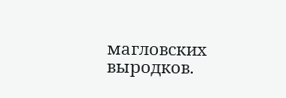магловских выродков.